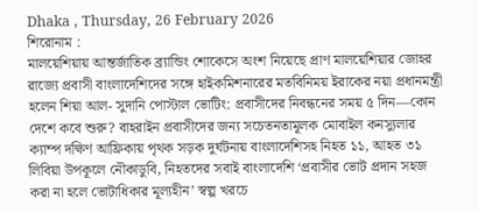Dhaka , Thursday, 26 February 2026
শিরোনাম :
মালয়েশিয়ায় আন্তর্জাতিক ব্র্যান্ডিং শোকেসে অংশ নিয়েছে প্রাণ মালয়েশিয়ার জোহর রাজ্যে প্রবাসী বাংলাদেশিদের সঙ্গে হাইকমিশনারের মতবিনিময় ইরাকের নয়া প্রধানমন্ত্রী হলেন শিয়া আল- সুদানি পোস্টাল ভোটিং: প্রবাসীদের নিবন্ধনের সময় ৫ দিন—কোন দেশে কবে শুরু? বাহরাইন প্রবাসীদের জন্য সচেতনতামূলক মোবাইল কনস্যুলার ক্যাম্প দক্ষিণ আফ্রিকায় পৃথক সড়ক দুর্ঘটনায় বাংলাদেশিসহ নিহত ১১, আহত ৩১ লিবিয়া উপকূলে নৌকাডুবি, নিহতদের সবাই বাংলাদেশি ‘প্রবাসীর ভোট প্রদান সহজ করা না হলে ভোটাধিকার মূল্যহীন’ স্বল্প খরচে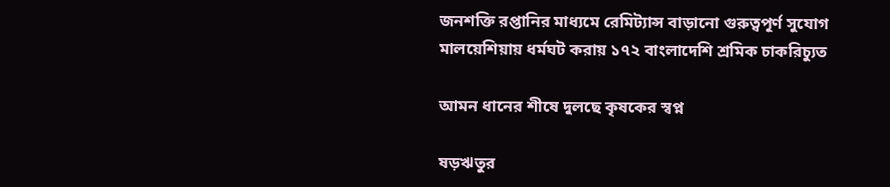জনশক্তি রপ্তানির মাধ্যমে রেমিট্যান্স বাড়ানো গুরুত্বপূর্ণ সুযোগ মালয়েশিয়ায় ধর্মঘট করায় ১৭২ বাংলাদেশি শ্রমিক চাকরিচ্যুত

আমন ধানের শীষে দুলছে কৃষকের স্বপ্ন

ষড়ঋতুর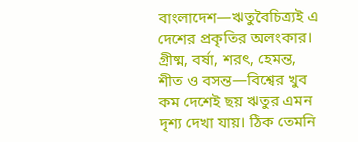বাংলাদেশ—ঋতুবৈচিত্র্যই এ দেশের প্রকৃতির অলংকার। গ্রীষ্ম, বর্ষা, শরৎ, হেমন্ত, শীত ও বসন্ত—বিশ্বের খুব কম দেশেই ছয় ঋতুর এমন দৃশ্য দেখা যায়। ঠিক তেমনি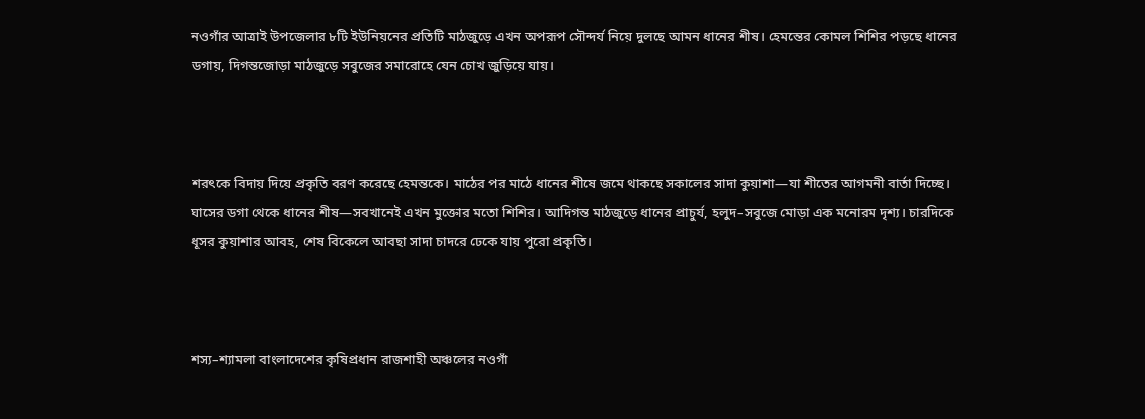নওগাঁর আত্রাই উপজেলার ৮টি ইউনিয়নের প্রতিটি মাঠজুড়ে এখন অপরূপ সৌন্দর্য নিয়ে দুলছে আমন ধানের শীষ। হেমন্তের কোমল শিশির পড়ছে ধানের ডগায়, দিগন্তজোড়া মাঠজুড়ে সবুজের সমারোহে যেন চোখ জুড়িয়ে যায়।



শরৎকে বিদায় দিয়ে প্রকৃতি বরণ করেছে হেমন্তকে। মাঠের পর মাঠে ধানের শীষে জমে থাকছে সকালের সাদা কুয়াশা—যা শীতের আগমনী বার্তা দিচ্ছে। ঘাসের ডগা থেকে ধানের শীষ—সবখানেই এখন মুক্তোর মতো শিশির। আদিগন্ত মাঠজুড়ে ধানের প্রাচুর্য, হলুদ–সবুজে মোড়া এক মনোরম দৃশ্য। চারদিকে ধূসর কুয়াশার আবহ, শেষ বিকেলে আবছা সাদা চাদরে ঢেকে যায় পুরো প্রকৃতি।



শস্য–শ্যামলা বাংলাদেশের কৃষিপ্রধান রাজশাহী অঞ্চলের নওগাঁ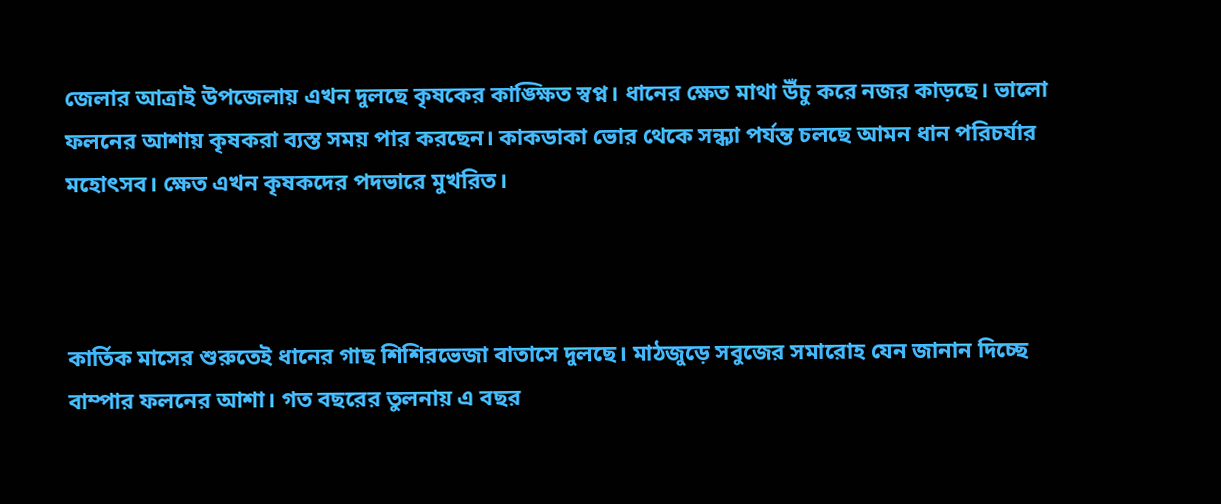জেলার আত্রাই উপজেলায় এখন দুলছে কৃষকের কাঙ্ক্ষিত স্বপ্ন। ধানের ক্ষেত মাথা উঁচু করে নজর কাড়ছে। ভালো ফলনের আশায় কৃষকরা ব্যস্ত সময় পার করছেন। কাকডাকা ভোর থেকে সন্ধ্যা পর্যন্ত চলছে আমন ধান পরিচর্যার মহোৎসব। ক্ষেত এখন কৃষকদের পদভারে মুখরিত।



কার্তিক মাসের শুরুতেই ধানের গাছ শিশিরভেজা বাতাসে দুলছে। মাঠজুড়ে সবুজের সমারোহ যেন জানান দিচ্ছে বাম্পার ফলনের আশা। গত বছরের তুলনায় এ বছর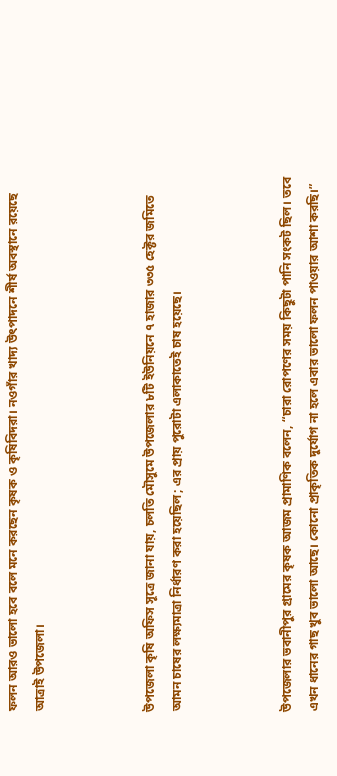ফলন আরও ভালো হবে বলে মনে করছেন কৃষক ও কৃষিবিদরা। নওগাঁর খাদ্য উৎপাদনে শীর্ষ অবস্থানে রয়েছে আত্রাই উপজেলা।



উপজেলা কৃষি অফিস সূত্রে জানা যায়, চলতি মৌসুমে উপজেলার ৮টি ইউনিয়নে ৭ হাজার ৩৩৫ হেক্টর জমিতে আমন চাষের লক্ষ্যমাত্রা নির্ধারণ করা হয়েছিল; এর প্রায় পুরোটা এলাকাতেই চাষ হয়েছে।



উপজেলার ভবানীপুর গ্রামের কৃষক আজম প্রামাণিক বলেন, “চারা রোপণের সময় কিছুটা পানি সংকট ছিল। তবে এখন ধানের গাছ খুব ভালো আছে। কোনো প্রাকৃতিক দুর্যোগ না হলে এবার ভালো ফলন পাওয়ার আশা করছি।”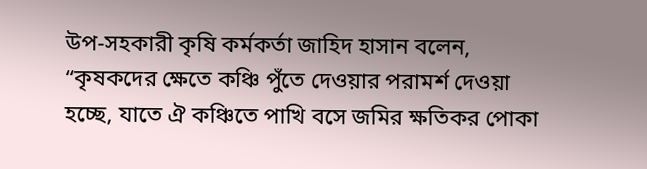উপ-সহকারী কৃষি কর্মকর্তা জাহিদ হাসান বলেন, “কৃষকদের ক্ষেতে কঞ্চি পুঁতে দেওয়ার পরামর্শ দেওয়া হচ্ছে, যাতে ঐ কঞ্চিতে পাখি বসে জমির ক্ষতিকর পোকা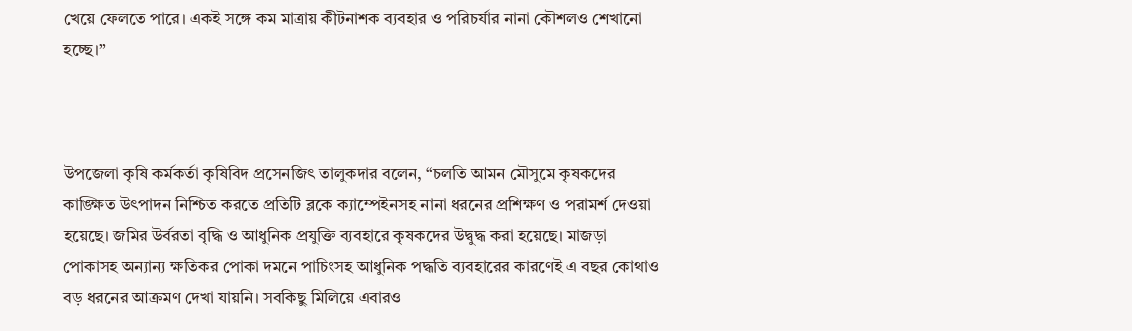খেয়ে ফেলতে পারে। একই সঙ্গে কম মাত্রায় কীটনাশক ব্যবহার ও পরিচর্যার নানা কৌশলও শেখানো হচ্ছে।”



উপজেলা কৃষি কর্মকর্তা কৃষিবিদ প্রসেনজিৎ তালুকদার বলেন, “চলতি আমন মৌসুমে কৃষকদের কাঙ্ক্ষিত উৎপাদন নিশ্চিত করতে প্রতিটি ব্লকে ক্যাম্পেইনসহ নানা ধরনের প্রশিক্ষণ ও পরামর্শ দেওয়া হয়েছে। জমির উর্বরতা বৃদ্ধি ও আধুনিক প্রযুক্তি ব্যবহারে কৃষকদের উদ্বুদ্ধ করা হয়েছে। মাজড়া পোকাসহ অন্যান্য ক্ষতিকর পোকা দমনে পাচিংসহ আধুনিক পদ্ধতি ব্যবহারের কারণেই এ বছর কোথাও বড় ধরনের আক্রমণ দেখা যায়নি। সবকিছু মিলিয়ে এবারও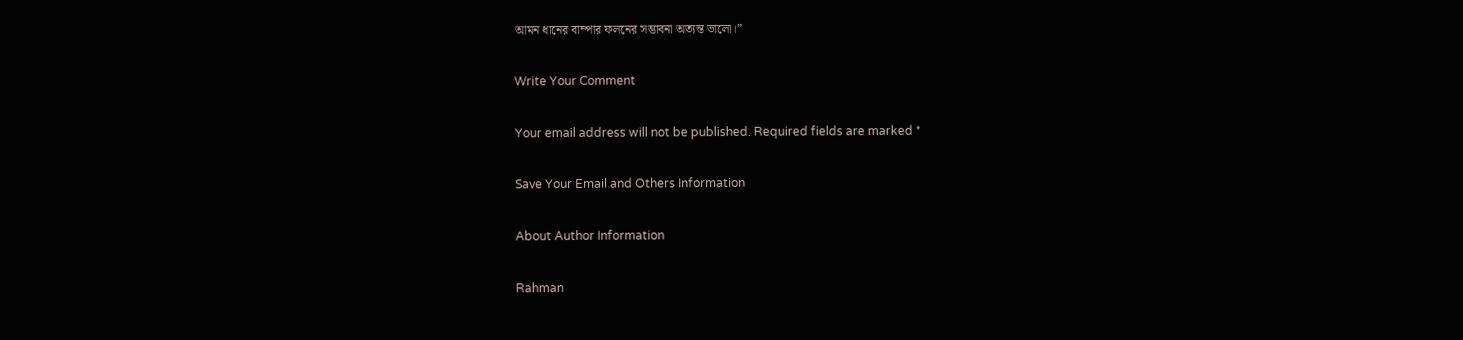আমন ধানের বাম্পার ফলনের সম্ভাবনা অত্যন্ত ভালো।”

Write Your Comment

Your email address will not be published. Required fields are marked *

Save Your Email and Others Information

About Author Information

Rahman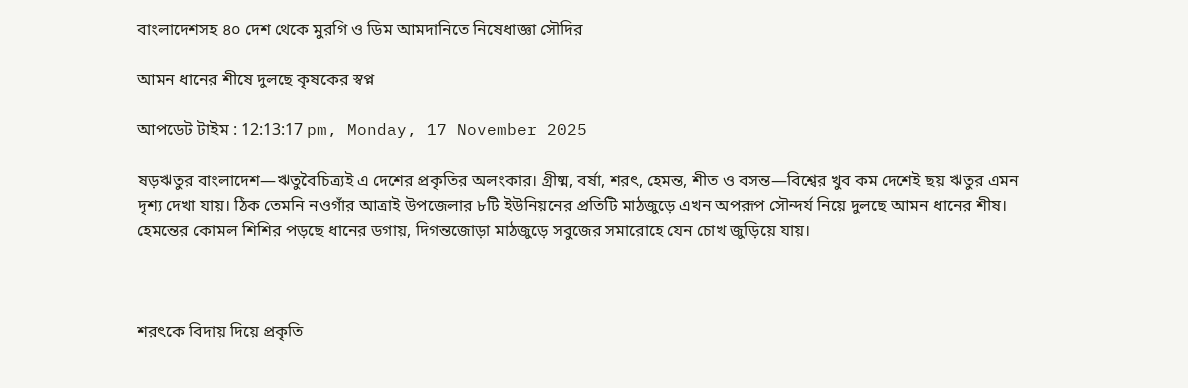বাংলাদেশসহ ৪০ দেশ থেকে মুরগি ও ডিম আমদানিতে নিষেধাজ্ঞা সৌদির

আমন ধানের শীষে দুলছে কৃষকের স্বপ্ন

আপডেট টাইম : 12:13:17 pm, Monday, 17 November 2025

ষড়ঋতুর বাংলাদেশ—ঋতুবৈচিত্র্যই এ দেশের প্রকৃতির অলংকার। গ্রীষ্ম, বর্ষা, শরৎ, হেমন্ত, শীত ও বসন্ত—বিশ্বের খুব কম দেশেই ছয় ঋতুর এমন দৃশ্য দেখা যায়। ঠিক তেমনি নওগাঁর আত্রাই উপজেলার ৮টি ইউনিয়নের প্রতিটি মাঠজুড়ে এখন অপরূপ সৌন্দর্য নিয়ে দুলছে আমন ধানের শীষ। হেমন্তের কোমল শিশির পড়ছে ধানের ডগায়, দিগন্তজোড়া মাঠজুড়ে সবুজের সমারোহে যেন চোখ জুড়িয়ে যায়।



শরৎকে বিদায় দিয়ে প্রকৃতি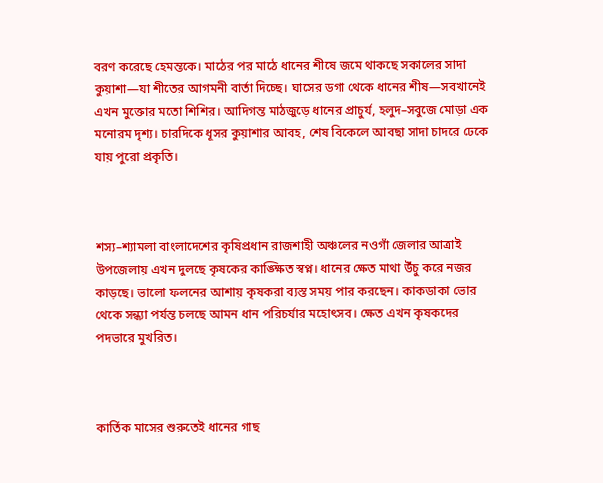বরণ করেছে হেমন্তকে। মাঠের পর মাঠে ধানের শীষে জমে থাকছে সকালের সাদা কুয়াশা—যা শীতের আগমনী বার্তা দিচ্ছে। ঘাসের ডগা থেকে ধানের শীষ—সবখানেই এখন মুক্তোর মতো শিশির। আদিগন্ত মাঠজুড়ে ধানের প্রাচুর্য, হলুদ–সবুজে মোড়া এক মনোরম দৃশ্য। চারদিকে ধূসর কুয়াশার আবহ, শেষ বিকেলে আবছা সাদা চাদরে ঢেকে যায় পুরো প্রকৃতি।



শস্য–শ্যামলা বাংলাদেশের কৃষিপ্রধান রাজশাহী অঞ্চলের নওগাঁ জেলার আত্রাই উপজেলায় এখন দুলছে কৃষকের কাঙ্ক্ষিত স্বপ্ন। ধানের ক্ষেত মাথা উঁচু করে নজর কাড়ছে। ভালো ফলনের আশায় কৃষকরা ব্যস্ত সময় পার করছেন। কাকডাকা ভোর থেকে সন্ধ্যা পর্যন্ত চলছে আমন ধান পরিচর্যার মহোৎসব। ক্ষেত এখন কৃষকদের পদভারে মুখরিত।



কার্তিক মাসের শুরুতেই ধানের গাছ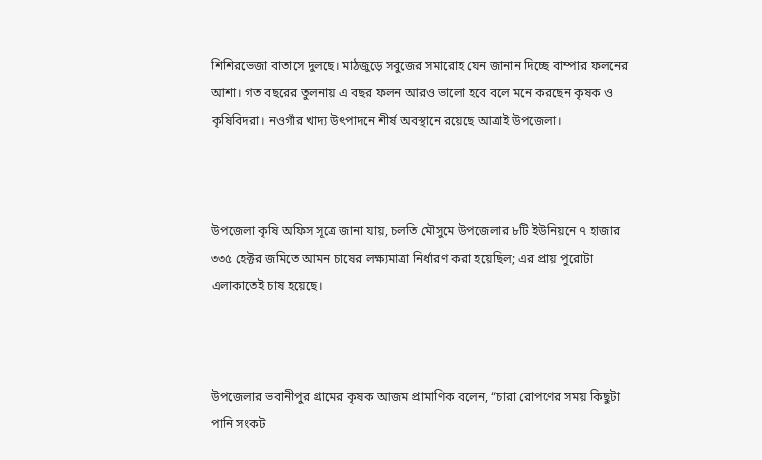শিশিরভেজা বাতাসে দুলছে। মাঠজুড়ে সবুজের সমারোহ যেন জানান দিচ্ছে বাম্পার ফলনের আশা। গত বছরের তুলনায় এ বছর ফলন আরও ভালো হবে বলে মনে করছেন কৃষক ও কৃষিবিদরা। নওগাঁর খাদ্য উৎপাদনে শীর্ষ অবস্থানে রয়েছে আত্রাই উপজেলা।



উপজেলা কৃষি অফিস সূত্রে জানা যায়, চলতি মৌসুমে উপজেলার ৮টি ইউনিয়নে ৭ হাজার ৩৩৫ হেক্টর জমিতে আমন চাষের লক্ষ্যমাত্রা নির্ধারণ করা হয়েছিল; এর প্রায় পুরোটা এলাকাতেই চাষ হয়েছে।



উপজেলার ভবানীপুর গ্রামের কৃষক আজম প্রামাণিক বলেন, “চারা রোপণের সময় কিছুটা পানি সংকট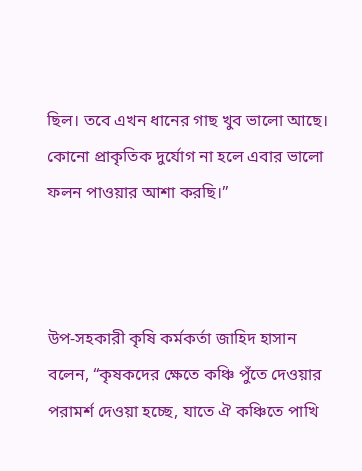ছিল। তবে এখন ধানের গাছ খুব ভালো আছে। কোনো প্রাকৃতিক দুর্যোগ না হলে এবার ভালো ফলন পাওয়ার আশা করছি।”



উপ-সহকারী কৃষি কর্মকর্তা জাহিদ হাসান বলেন, “কৃষকদের ক্ষেতে কঞ্চি পুঁতে দেওয়ার পরামর্শ দেওয়া হচ্ছে, যাতে ঐ কঞ্চিতে পাখি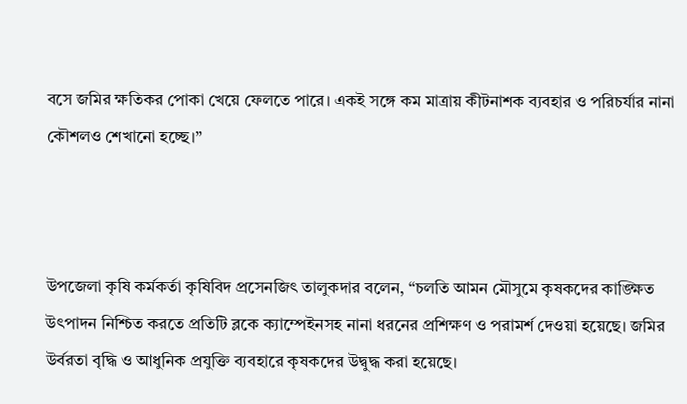বসে জমির ক্ষতিকর পোকা খেয়ে ফেলতে পারে। একই সঙ্গে কম মাত্রায় কীটনাশক ব্যবহার ও পরিচর্যার নানা কৌশলও শেখানো হচ্ছে।”



উপজেলা কৃষি কর্মকর্তা কৃষিবিদ প্রসেনজিৎ তালুকদার বলেন, “চলতি আমন মৌসুমে কৃষকদের কাঙ্ক্ষিত উৎপাদন নিশ্চিত করতে প্রতিটি ব্লকে ক্যাম্পেইনসহ নানা ধরনের প্রশিক্ষণ ও পরামর্শ দেওয়া হয়েছে। জমির উর্বরতা বৃদ্ধি ও আধুনিক প্রযুক্তি ব্যবহারে কৃষকদের উদ্বুদ্ধ করা হয়েছে।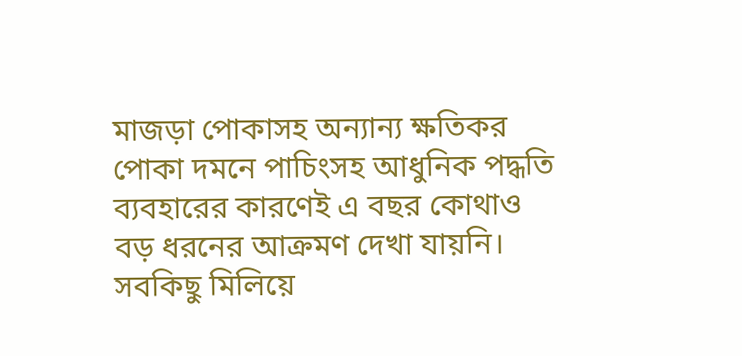মাজড়া পোকাসহ অন্যান্য ক্ষতিকর পোকা দমনে পাচিংসহ আধুনিক পদ্ধতি ব্যবহারের কারণেই এ বছর কোথাও বড় ধরনের আক্রমণ দেখা যায়নি। সবকিছু মিলিয়ে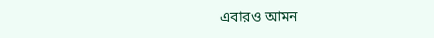এবারও আমন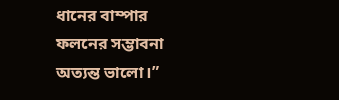ধানের বাম্পার ফলনের সম্ভাবনা অত্যন্ত ভালো।”